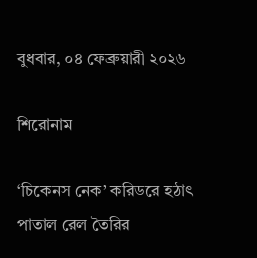বুধবার, ০৪ ফেব্রুয়ারী ২০২৬

শিরোনাম

‘চিকেনস নেক’ করিডরে হঠাৎ পাতাল রেল তৈরির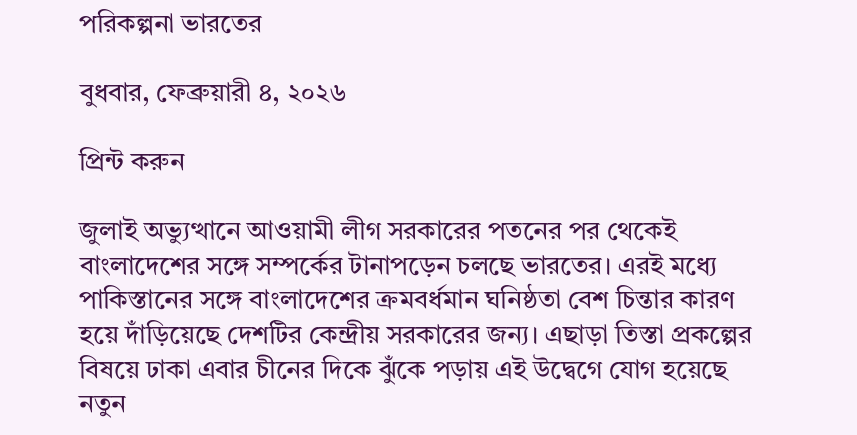পরিকল্পনা ভারতের

বুধবার, ফেব্রুয়ারী ৪, ২০২৬

প্রিন্ট করুন

জুলাই অভ্যুত্থানে আওয়ামী লীগ সরকারের পতনের পর থেকেই বাংলাদেশের সঙ্গে সম্পর্কের টানাপড়েন চলছে ভারতের। এরই মধ্যে পাকিস্তানের সঙ্গে বাংলাদেশের ক্রমবর্ধমান ঘনিষ্ঠতা বেশ চিন্তার কারণ হয়ে দাঁড়িয়েছে দেশটির কেন্দ্রীয় সরকারের জন্য। এছাড়া তিস্তা প্রকল্পের বিষয়ে ঢাকা এবার চীনের দিকে ঝুঁকে পড়ায় এই উদ্বেগে যোগ হয়েছে নতুন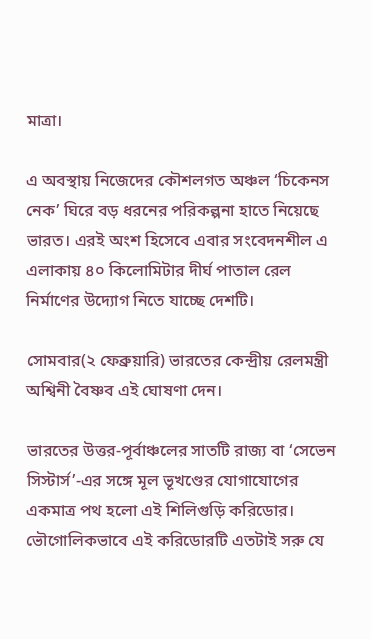মাত্রা।

এ অবস্থায় নিজেদের কৌশলগত অঞ্চল ‘চিকেনস নেক’ ঘিরে বড় ধরনের পরিকল্পনা হাতে নিয়েছে ভারত। এরই অংশ হিসেবে এবার সংবেদনশীল এ এলাকায় ৪০ কিলোমিটার দীর্ঘ পাতাল রেল নির্মাণের উদ্যোগ নিতে যাচ্ছে দেশটি।

সোমবার(২ ফেব্রুয়ারি) ভারতের কেন্দ্রীয় রেলমন্ত্রী অশ্বিনী বৈষ্ণব এই ঘোষণা দেন।

ভারতের উত্তর-পূর্বাঞ্চলের সাতটি রাজ্য বা ‘সেভেন সিস্টার্স’-এর সঙ্গে মূল ভূখণ্ডের যোগাযোগের একমাত্র পথ হলো এই শিলিগুড়ি করিডোর। ভৌগোলিকভাবে এই করিডোরটি এতটাই সরু যে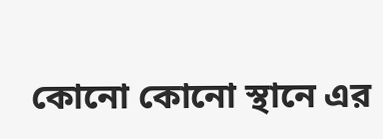কোনো কোনো স্থানে এর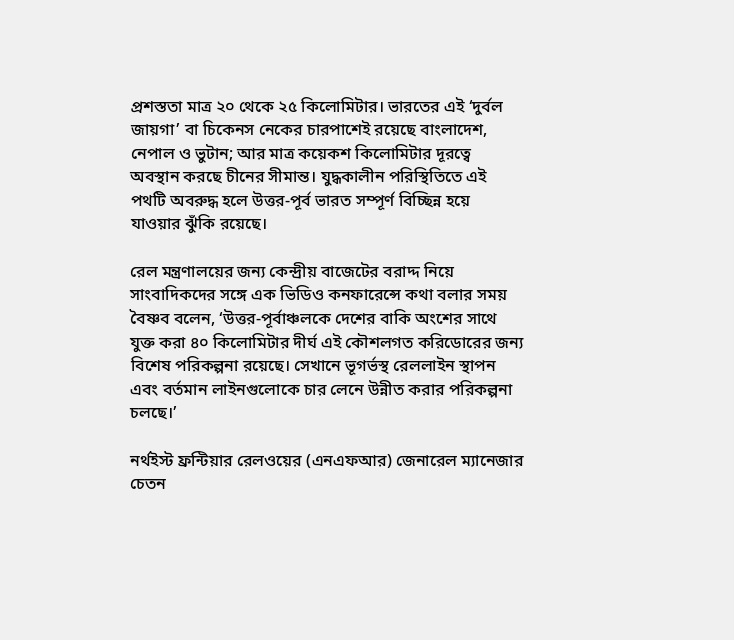প্রশস্ততা মাত্র ২০ থেকে ২৫ কিলোমিটার। ভারতের এই ‘দুর্বল জায়গা’ বা চিকেনস নেকের চারপাশেই রয়েছে বাংলাদেশ, নেপাল ও ভুটান; আর মাত্র কয়েকশ কিলোমিটার দূরত্বে অবস্থান করছে চীনের সীমান্ত। যুদ্ধকালীন পরিস্থিতিতে এই পথটি অবরুদ্ধ হলে উত্তর-পূর্ব ভারত সম্পূর্ণ বিচ্ছিন্ন হয়ে যাওয়ার ঝুঁকি রয়েছে।

রেল মন্ত্রণালয়ের জন্য কেন্দ্রীয় বাজেটের বরাদ্দ নিয়ে সাংবাদিকদের সঙ্গে এক ভিডিও কনফারেন্সে কথা বলার সময় বৈষ্ণব বলেন, ‘উত্তর-পূর্বাঞ্চলকে দেশের বাকি অংশের সাথে যুক্ত করা ৪০ কিলোমিটার দীর্ঘ এই কৌশলগত করিডোরের জন্য বিশেষ পরিকল্পনা রয়েছে। সেখানে ভূগর্ভস্থ রেললাইন স্থাপন এবং বর্তমান লাইনগুলোকে চার লেনে উন্নীত করার পরিকল্পনা চলছে।’

নর্থইস্ট ফ্রন্টিয়ার রেলওয়ের (এনএফআর) জেনারেল ম্যানেজার চেতন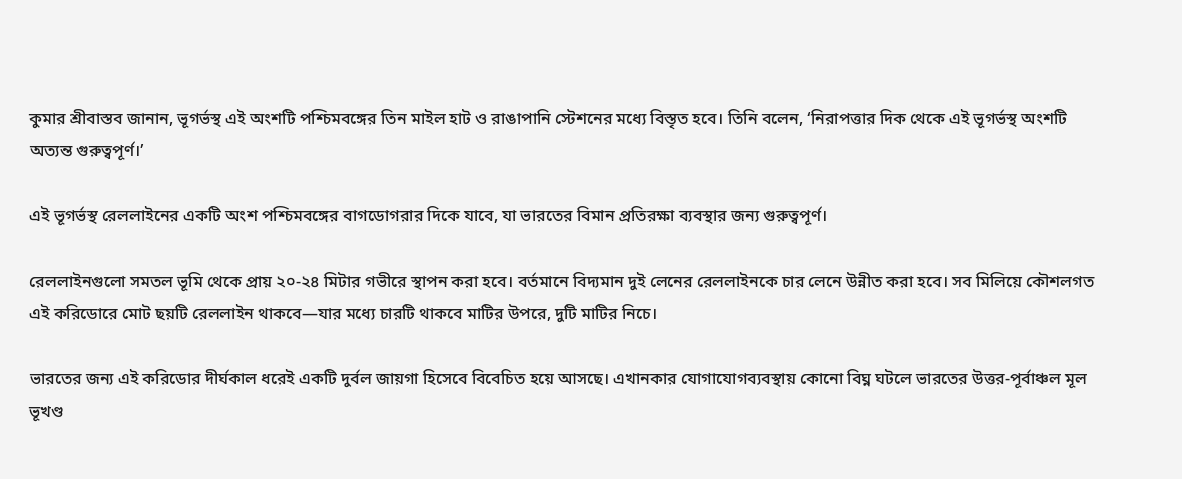কুমার শ্রীবাস্তব জানান, ভূগর্ভস্থ এই অংশটি পশ্চিমবঙ্গের তিন মাইল হাট ও রাঙাপানি স্টেশনের মধ্যে বিস্তৃত হবে। তিনি বলেন, ‘নিরাপত্তার দিক থেকে এই ভূগর্ভস্থ অংশটি অত্যন্ত গুরুত্বপূর্ণ।’

এই ভূগর্ভস্থ রেললাইনের একটি অংশ পশ্চিমবঙ্গের বাগডোগরার দিকে যাবে, যা ভারতের বিমান প্রতিরক্ষা ব্যবস্থার জন্য গুরুত্বপূর্ণ।

রেললাইনগুলো সমতল ভূমি থেকে প্রায় ২০-২৪ মিটার গভীরে স্থাপন করা হবে। বর্তমানে বিদ্যমান দুই লেনের রেললাইনকে চার লেনে উন্নীত করা হবে। সব মিলিয়ে কৌশলগত এই করিডোরে মোট ছয়টি রেললাইন থাকবে—যার মধ্যে চারটি থাকবে মাটির উপরে, দুটি মাটির নিচে।

ভারতের জন্য এই করিডোর দীর্ঘকাল ধরেই একটি দুর্বল জায়গা হিসেবে বিবেচিত হয়ে আসছে। এখানকার যোগাযোগব্যবস্থায় কোনো বিঘ্ন ঘটলে ভারতের উত্তর-পূর্বাঞ্চল মূল ভূখণ্ড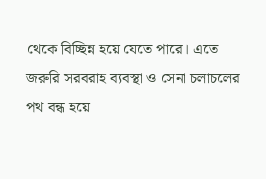থেকে বিচ্ছিন্ন হয়ে যেতে পারে। এতে জরুরি সরবরাহ ব্যবস্থা ও সেনা চলাচলের পথ বন্ধ হয়ে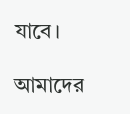যাবে।

আমাদের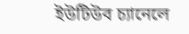ইউটিউব চ্যানেলে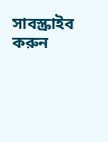সাবস্ক্রাইব করুন